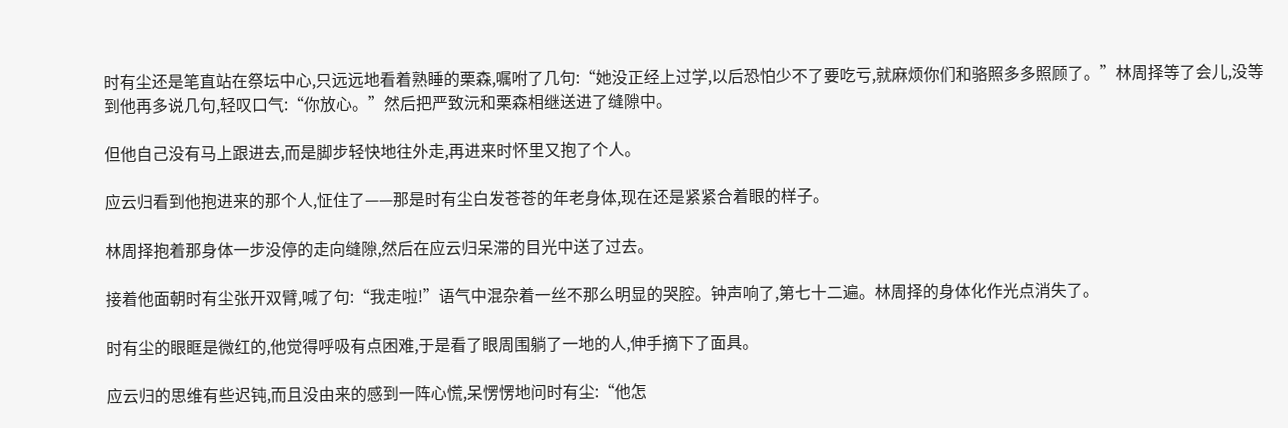时有尘还是笔直站在祭坛中心,只远远地看着熟睡的栗森,嘱咐了几句:“她没正经上过学,以后恐怕少不了要吃亏,就麻烦你们和骆照多多照顾了。”林周择等了会儿,没等到他再多说几句,轻叹口气:“你放心。”然后把严致沅和栗森相继送进了缝隙中。

但他自己没有马上跟进去,而是脚步轻快地往外走,再进来时怀里又抱了个人。

应云归看到他抱进来的那个人,怔住了——那是时有尘白发苍苍的年老身体,现在还是紧紧合着眼的样子。

林周择抱着那身体一步没停的走向缝隙,然后在应云归呆滞的目光中送了过去。

接着他面朝时有尘张开双臂,喊了句:“我走啦!”语气中混杂着一丝不那么明显的哭腔。钟声响了,第七十二遍。林周择的身体化作光点消失了。

时有尘的眼眶是微红的,他觉得呼吸有点困难,于是看了眼周围躺了一地的人,伸手摘下了面具。

应云归的思维有些迟钝,而且没由来的感到一阵心慌,呆愣愣地问时有尘:“他怎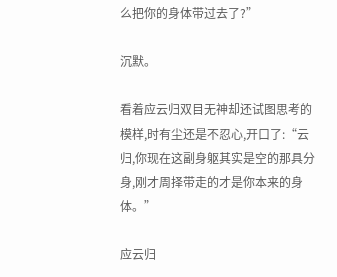么把你的身体带过去了?”

沉默。

看着应云归双目无神却还试图思考的模样,时有尘还是不忍心,开口了:“云归,你现在这副身躯其实是空的那具分身,刚才周择带走的才是你本来的身体。”

应云归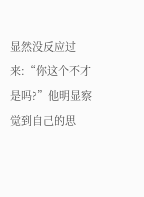显然没反应过来:“你这个不才是吗?”他明显察觉到自己的思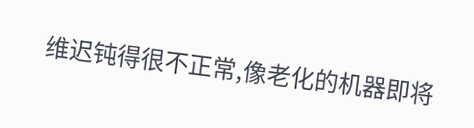维迟钝得很不正常,像老化的机器即将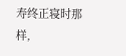寿终正寝时那样,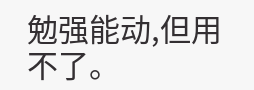勉强能动,但用不了。